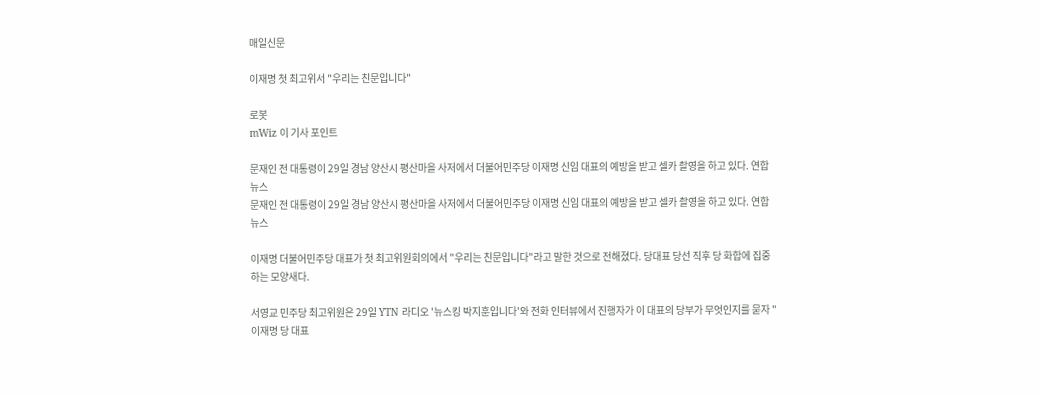매일신문

이재명 첫 최고위서 "우리는 친문입니다"

로봇
mWiz 이 기사 포인트

문재인 전 대통령이 29일 경남 양산시 평산마을 사저에서 더불어민주당 이재명 신임 대표의 예방을 받고 셀카 촬영을 하고 있다. 연합뉴스
문재인 전 대통령이 29일 경남 양산시 평산마을 사저에서 더불어민주당 이재명 신임 대표의 예방을 받고 셀카 촬영을 하고 있다. 연합뉴스

이재명 더불어민주당 대표가 첫 최고위원회의에서 "우리는 친문입니다"라고 말한 것으로 전해졌다. 당대표 당선 직후 당 화합에 집중하는 모양새다.

서영교 민주당 최고위원은 29일 YTN 라디오 '뉴스킹 박지훈입니다'와 전화 인터뷰에서 진행자가 이 대표의 당부가 무엇인지를 묻자 "이재명 당 대표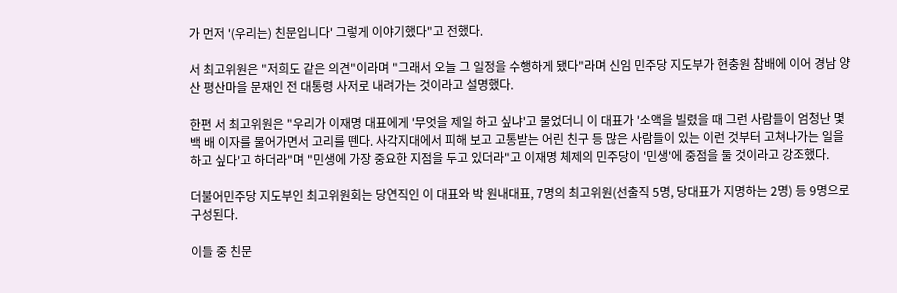가 먼저 '(우리는) 친문입니다' 그렇게 이야기했다"고 전했다.

서 최고위원은 "저희도 같은 의견"이라며 "그래서 오늘 그 일정을 수행하게 됐다"라며 신임 민주당 지도부가 현충원 참배에 이어 경남 양산 평산마을 문재인 전 대통령 사저로 내려가는 것이라고 설명했다.

한편 서 최고위원은 "우리가 이재명 대표에게 '무엇을 제일 하고 싶냐'고 물었더니 이 대표가 '소액을 빌렸을 때 그런 사람들이 엄청난 몇백 배 이자를 물어가면서 고리를 뗀다. 사각지대에서 피해 보고 고통받는 어린 친구 등 많은 사람들이 있는 이런 것부터 고쳐나가는 일을 하고 싶다'고 하더라"며 "민생에 가장 중요한 지점을 두고 있더라"고 이재명 체제의 민주당이 '민생'에 중점을 둘 것이라고 강조했다.

더불어민주당 지도부인 최고위원회는 당연직인 이 대표와 박 원내대표, 7명의 최고위원(선출직 5명, 당대표가 지명하는 2명) 등 9명으로 구성된다.

이들 중 친문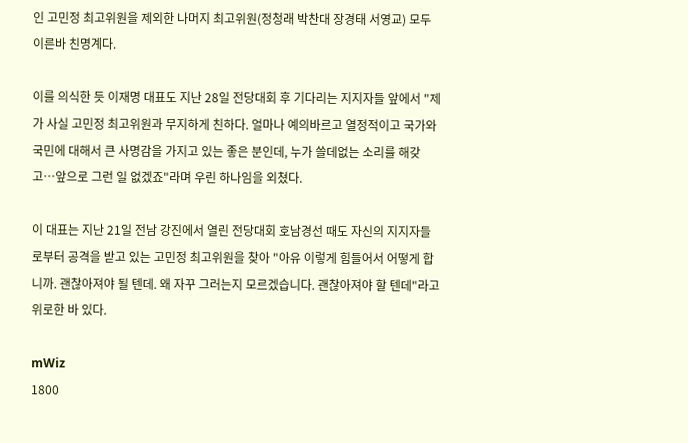인 고민정 최고위원을 제외한 나머지 최고위원(정청래 박찬대 장경태 서영교) 모두 이른바 친명계다.

이를 의식한 듯 이재명 대표도 지난 28일 전당대회 후 기다리는 지지자들 앞에서 "제가 사실 고민정 최고위원과 무지하게 친하다. 얼마나 예의바르고 열정적이고 국가와 국민에 대해서 큰 사명감을 가지고 있는 좋은 분인데, 누가 쓸데없는 소리를 해갖고…앞으로 그런 일 없겠죠"라며 우린 하나임을 외쳤다.

이 대표는 지난 21일 전남 강진에서 열린 전당대회 호남경선 때도 자신의 지지자들로부터 공격을 받고 있는 고민정 최고위원을 찾아 "아유 이렇게 힘들어서 어떻게 합니까. 괜찮아져야 될 텐데. 왜 자꾸 그러는지 모르겠습니다. 괜찮아져야 할 텐데"라고 위로한 바 있다.

mWiz
1800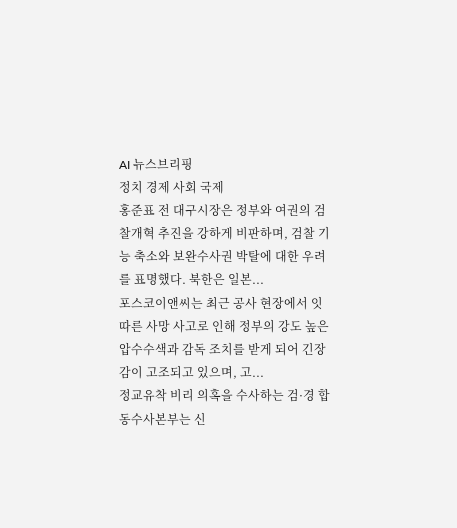AI 뉴스브리핑
정치 경제 사회 국제
홍준표 전 대구시장은 정부와 여권의 검찰개혁 추진을 강하게 비판하며, 검찰 기능 축소와 보완수사권 박탈에 대한 우려를 표명했다. 북한은 일본...
포스코이앤씨는 최근 공사 현장에서 잇따른 사망 사고로 인해 정부의 강도 높은 압수수색과 감독 조치를 받게 되어 긴장감이 고조되고 있으며, 고...
정교유착 비리 의혹을 수사하는 검·경 합동수사본부는 신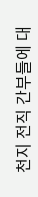천지 전직 간부들에 대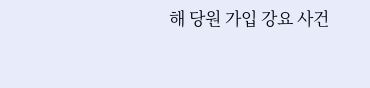해 당원 가입 강요 사건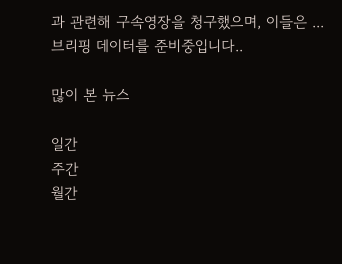과 관련해 구속영장을 청구했으며, 이들은 ...
브리핑 데이터를 준비중입니다..

많이 본 뉴스

일간
주간
월간